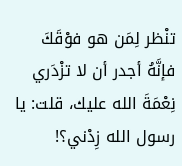تنْظر لِمَن هو فوْقَكَ فإنَّهُ أجدر أن لا تزْدَري نِعْمَةَ الله عليك، قلت: يا رسول الله زِدْني؟!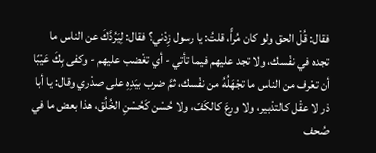فقال: قُلْ الحق ولو كان مُراًّ، قلتُ: يا رسول زِدْني؟ فقال: لِيَرُدَّكَ عن الناس ما تجده في نفْسك، ولا تجد عليهم فيما تأتي - أي تغْضب عليهم - وكفى بِكَ عَيْبًا أن تعْرف من الناس ما تجْهَلُهُ من نفْسك، ثمَّ ضرب بيَدِهِ على صدْري وقال: يا أبا ذر لا عقْل كالتدْبير، ولا ورعَ كالكَفّ، ولا حُسْن كَحُسْنِ الخُلُق، هذا بعض ما في صُحف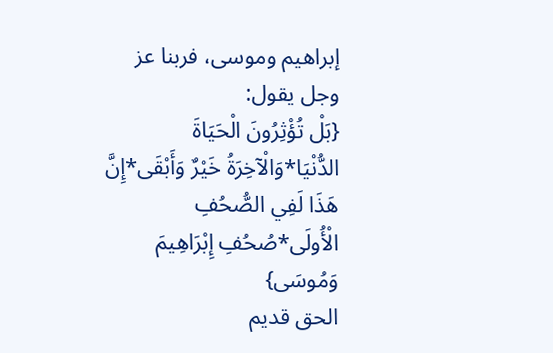إبراهيم وموسى، فربنا عز وجل يقول:
{بَلْ تُؤْثِرُونَ الْحَيَاةَ الدُّنْيَا*وَالْآخِرَةُ خَيْرٌ وَأَبْقَى*إِنَّ هَذَا لَفِي الصُّحُفِ الْأُولَى*صُحُفِ إِبْرَاهِيمَ وَمُوسَى}
الحق قديم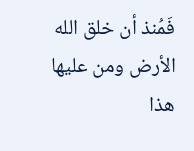فَمُنذ أن خلق الله الأرض ومن عليها هذا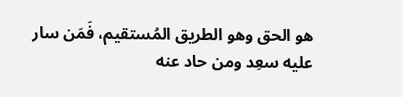هو الحق وهو الطريق المُستقيم، فَمَن سار عليه سعِد ومن حاد عنه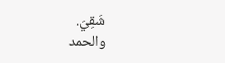شَقِيَ.
والحمد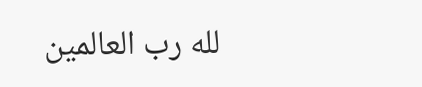لله رب العالمين